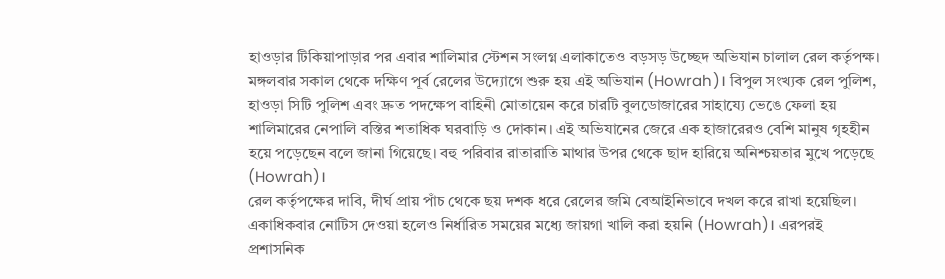হাওড়ার টিকিয়াপাড়ার পর এবার শালিমার স্টেশন সংলগ্ন এলাকাতেও বড়সড় উচ্ছেদ অভিযান চালাল রেল কর্তৃপক্ষ। মঙ্গলবার সকাল থেকে দক্ষিণ পূর্ব রেলের উদ্যোগে শুরু হয় এই অভিযান (Howrah)। বিপুল সংখ্যক রেল পুলিশ, হাওড়া সিটি পুলিশ এবং দ্রুত পদক্ষেপ বাহিনী মোতায়েন করে চারটি বুলডোজারের সাহায্যে ভেঙে ফেলা হয় শালিমারের নেপালি বস্তির শতাধিক ঘরবাড়ি ও দোকান। এই অভিযানের জেরে এক হাজারেরও বেশি মানুষ গৃহহীন হয়ে পড়েছেন বলে জানা গিয়েছে। বহু পরিবার রাতারাতি মাথার উপর থেকে ছাদ হারিয়ে অনিশ্চয়তার মুখে পড়েছে (Howrah)।
রেল কর্তৃপক্ষের দাবি, দীর্ঘ প্রায় পাঁচ থেকে ছয় দশক ধরে রেলের জমি বেআইনিভাবে দখল করে রাখা হয়েছিল। একাধিকবার নোটিস দেওয়া হলেও নির্ধারিত সময়ের মধ্যে জায়গা খালি করা হয়নি (Howrah)। এরপরই প্রশাসনিক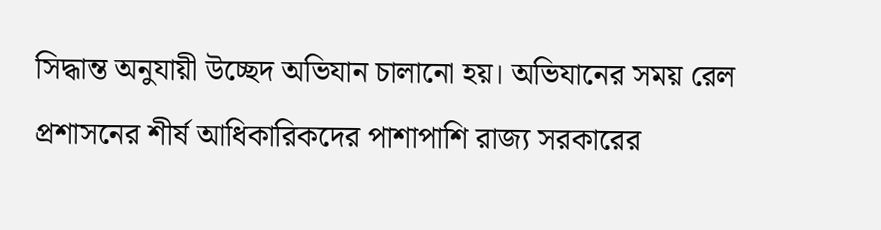সিদ্ধান্ত অনুযায়ী উচ্ছেদ অভিযান চালানো হয়। অভিযানের সময় রেল প্রশাসনের শীর্ষ আধিকারিকদের পাশাপাশি রাজ্য সরকারের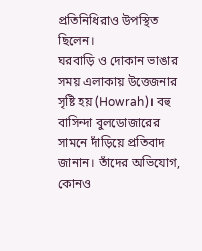প্রতিনিধিরাও উপস্থিত ছিলেন।
ঘরবাড়ি ও দোকান ভাঙার সময় এলাকায় উত্তেজনার সৃষ্টি হয় (Howrah)। বহু বাসিন্দা বুলডোজারের সামনে দাঁড়িয়ে প্রতিবাদ জানান। তাঁদের অভিযোগ, কোনও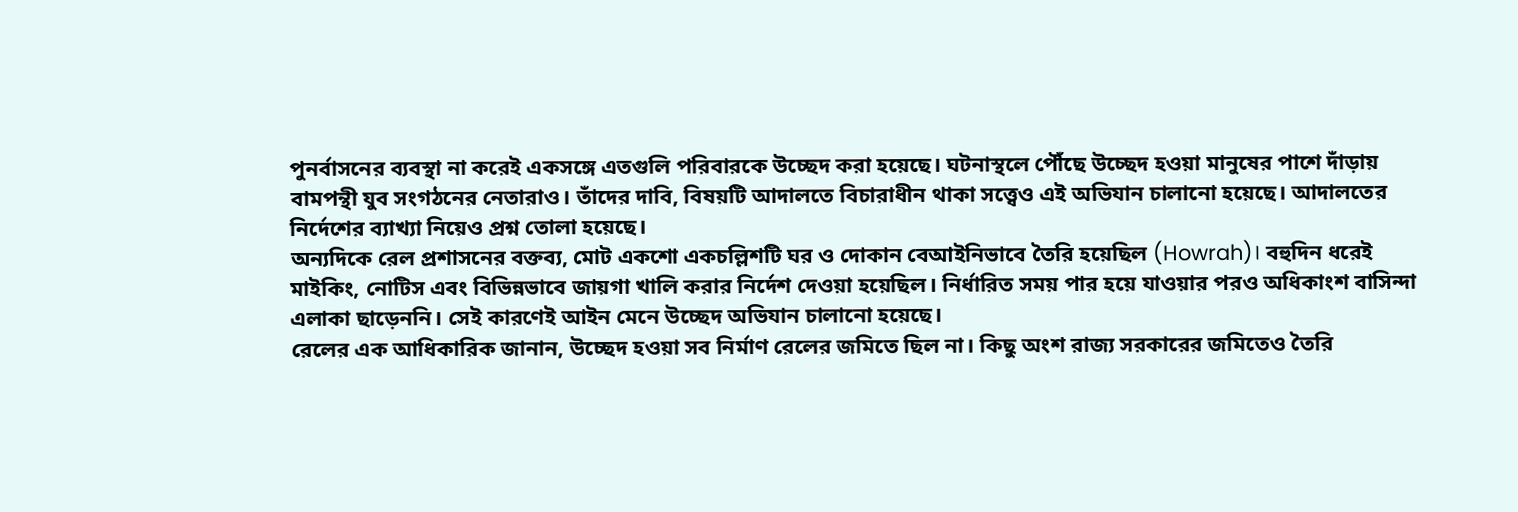পুনর্বাসনের ব্যবস্থা না করেই একসঙ্গে এতগুলি পরিবারকে উচ্ছেদ করা হয়েছে। ঘটনাস্থলে পৌঁছে উচ্ছেদ হওয়া মানুষের পাশে দাঁড়ায় বামপন্থী যুব সংগঠনের নেতারাও। তাঁদের দাবি, বিষয়টি আদালতে বিচারাধীন থাকা সত্ত্বেও এই অভিযান চালানো হয়েছে। আদালতের নির্দেশের ব্যাখ্যা নিয়েও প্রশ্ন তোলা হয়েছে।
অন্যদিকে রেল প্রশাসনের বক্তব্য, মোট একশো একচল্লিশটি ঘর ও দোকান বেআইনিভাবে তৈরি হয়েছিল (Howrah)। বহুদিন ধরেই মাইকিং, নোটিস এবং বিভিন্নভাবে জায়গা খালি করার নির্দেশ দেওয়া হয়েছিল। নির্ধারিত সময় পার হয়ে যাওয়ার পরও অধিকাংশ বাসিন্দা এলাকা ছাড়েননি। সেই কারণেই আইন মেনে উচ্ছেদ অভিযান চালানো হয়েছে।
রেলের এক আধিকারিক জানান, উচ্ছেদ হওয়া সব নির্মাণ রেলের জমিতে ছিল না। কিছু অংশ রাজ্য সরকারের জমিতেও তৈরি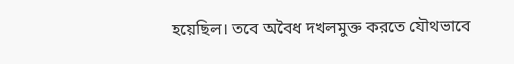হয়েছিল। তবে অবৈধ দখলমুক্ত করতে যৌথভাবে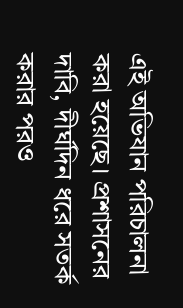এই অভিযান পরিচালনা করা হয়েছে। প্রশাসনের দাবি, দীর্ঘদিন ধরে সতর্ক করার পরও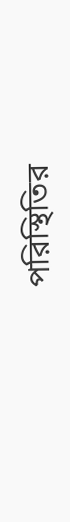পরিস্থিতির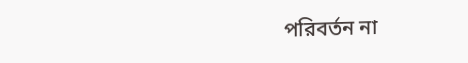পরিবর্তন না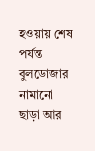হওয়ায় শেষ পর্যন্ত বুলডোজার নামানো ছাড়া আর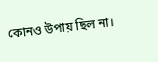কোনও উপায় ছিল না।